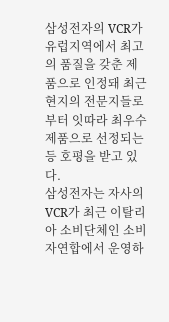삼성전자의 VCR가 유럽지역에서 최고의 품질을 갖춘 제품으로 인정돼 최근 현지의 전문지들로부터 잇따라 최우수제품으로 선정되는 등 호평을 받고 있다.
삼성전자는 자사의 VCR가 최근 이탈리아 소비단체인 소비자연합에서 운영하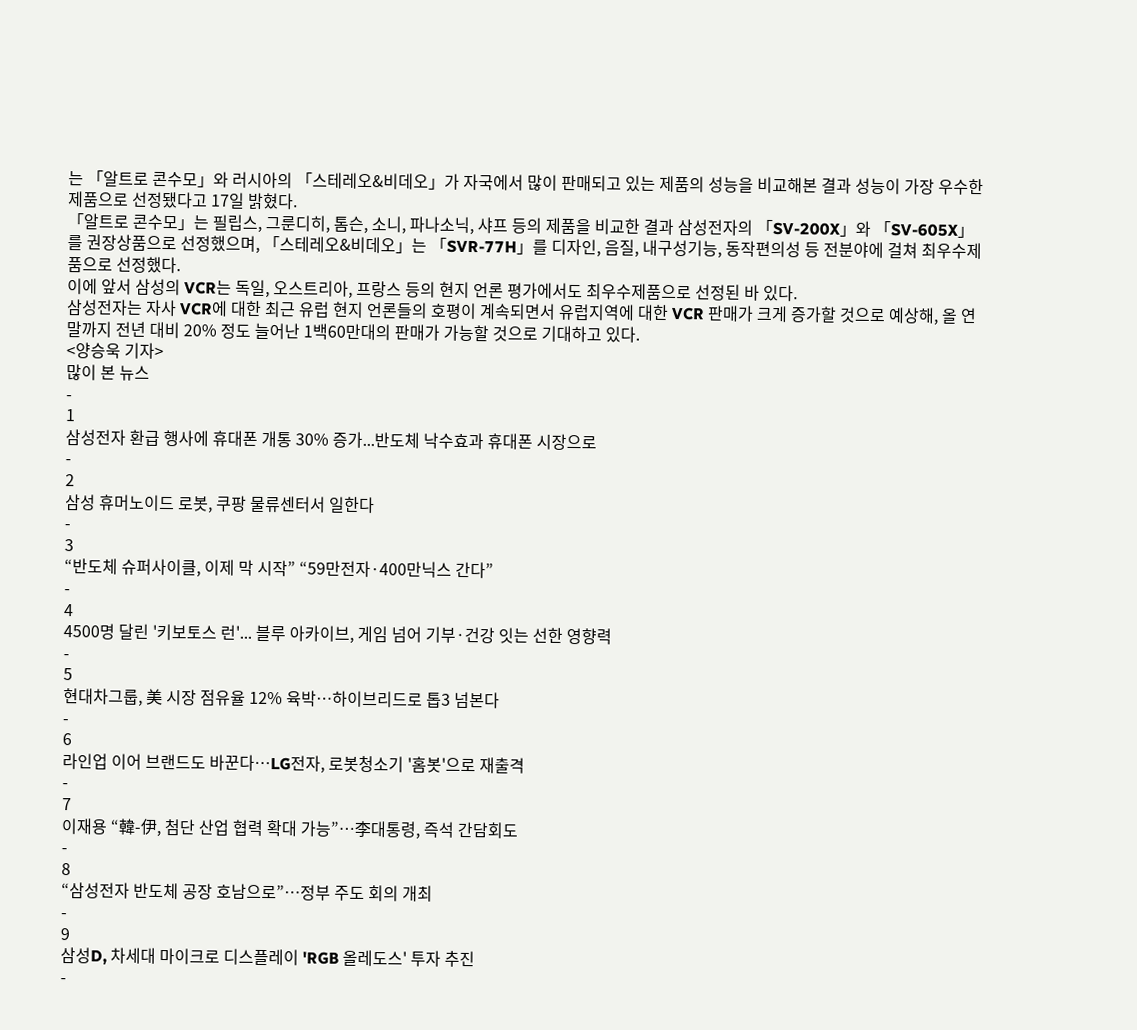는 「알트로 콘수모」와 러시아의 「스테레오&비데오」가 자국에서 많이 판매되고 있는 제품의 성능을 비교해본 결과 성능이 가장 우수한 제품으로 선정됐다고 17일 밝혔다.
「알트로 콘수모」는 필립스, 그룬디히, 톰슨, 소니, 파나소닉, 샤프 등의 제품을 비교한 결과 삼성전자의 「SV-200X」와 「SV-605X」를 권장상품으로 선정했으며, 「스테레오&비데오」는 「SVR-77H」를 디자인, 음질, 내구성기능, 동작편의성 등 전분야에 걸쳐 최우수제품으로 선정했다.
이에 앞서 삼성의 VCR는 독일, 오스트리아, 프랑스 등의 현지 언론 평가에서도 최우수제품으로 선정된 바 있다.
삼성전자는 자사 VCR에 대한 최근 유럽 현지 언론들의 호평이 계속되면서 유럽지역에 대한 VCR 판매가 크게 증가할 것으로 예상해, 올 연말까지 전년 대비 20% 정도 늘어난 1백60만대의 판매가 가능할 것으로 기대하고 있다.
<양승욱 기자>
많이 본 뉴스
-
1
삼성전자 환급 행사에 휴대폰 개통 30% 증가...반도체 낙수효과 휴대폰 시장으로
-
2
삼성 휴머노이드 로봇, 쿠팡 물류센터서 일한다
-
3
“반도체 슈퍼사이클, 이제 막 시작” “59만전자·400만닉스 간다”
-
4
4500명 달린 '키보토스 런'... 블루 아카이브, 게임 넘어 기부·건강 잇는 선한 영향력
-
5
현대차그룹, 美 시장 점유율 12% 육박…하이브리드로 톱3 넘본다
-
6
라인업 이어 브랜드도 바꾼다…LG전자, 로봇청소기 '홈봇'으로 재출격
-
7
이재용 “韓-伊, 첨단 산업 협력 확대 가능”…李대통령, 즉석 간담회도
-
8
“삼성전자 반도체 공장 호남으로”…정부 주도 회의 개최
-
9
삼성D, 차세대 마이크로 디스플레이 'RGB 올레도스' 투자 추진
-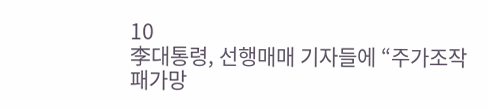10
李대통령, 선행매매 기자들에 “주가조작 패가망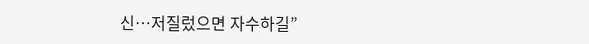신…저질렀으면 자수하길”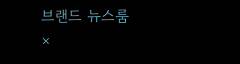브랜드 뉴스룸
×